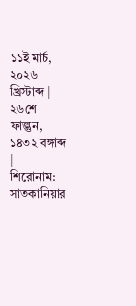১১ই মার্চ, ২০২৬ খ্রিস্টাব্দ | ২৬শে ফাল্গুন, ১৪৩২ বঙ্গাব্দ |
শিরোনাম:
সাতকানিয়ার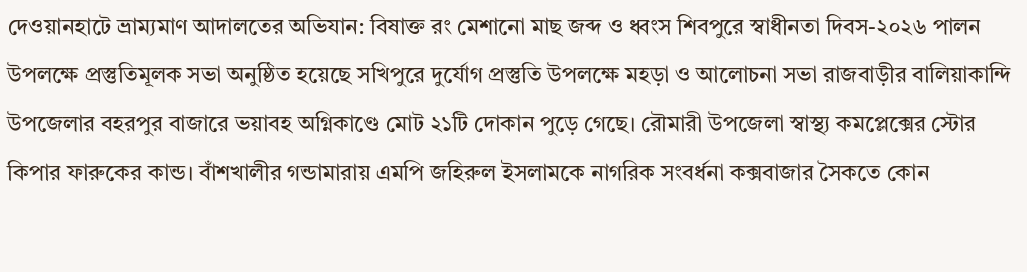দেওয়ানহাটে ভ্রাম্যমাণ আদালতের অভিযান: বিষাক্ত রং মেশানো মাছ জব্দ ও ধ্বংস শিবপুরে স্বাধীনতা দিবস-২০২৬ পালন উপলক্ষে প্রস্তুতিমূলক সভা অনুষ্ঠিত হয়েছে সখিপুরে দুর্যোগ প্রস্তুতি উপলক্ষে মহড়া ও আলোচনা সভা রাজবাড়ীর বালিয়াকান্দি উপজেলার বহরপুর বাজারে ভয়াবহ অগ্নিকাণ্ডে মোট ২১টি দোকান পুড়ে গেছে। রৌমারী উপজেলা স্বাস্থ্য কমপ্লেক্সের স্টোর কিপার ফারুকের কান্ড। বাঁশখালীর গন্ডামারায় এমপি জহিরুল ইসলামকে নাগরিক সংবর্ধনা কক্সবাজার সৈকতে কোন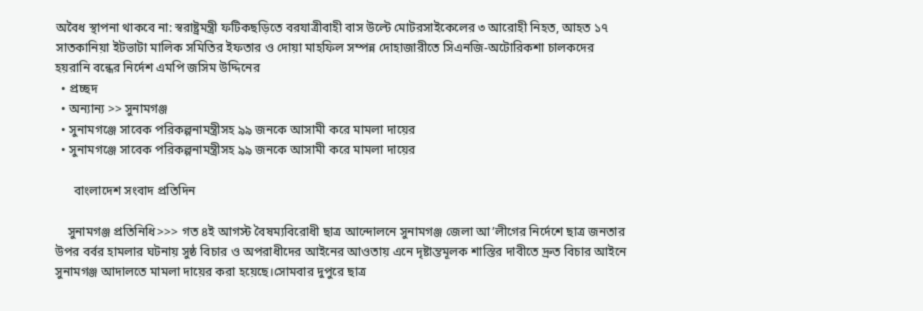অবৈধ স্থাপনা থাকবে না: স্বরাষ্ট্রমন্ত্রী ফটিকছড়িতে বরযাত্রীবাহী বাস উল্টে মোটরসাইকেলের ৩ আরোহী নিহত, আহত ১৭ সাতকানিয়া ইটভাটা মালিক সমিতির ইফতার ও দোয়া মাহফিল সম্পন্ন দোহাজারীতে সিএনজি-অটোরিকশা চালকদের হয়রানি বন্ধের নির্দেশ এমপি জসিম উদ্দিনের
  • প্রচ্ছদ
  • অন্যান্য >> সুনামগঞ্জ
  • সুনামগঞ্জে সাবেক পরিকল্পনামন্ত্রীসহ ৯৯ জনকে আসামী করে মামলা দায়ের
  • সুনামগঞ্জে সাবেক পরিকল্পনামন্ত্রীসহ ৯৯ জনকে আসামী করে মামলা দায়ের

      বাংলাদেশ সংবাদ প্রতিদিন

    সুনামগঞ্জ প্রতিনিধি>>> গত ৪ই আগস্ট বৈষম্যবিরোধী ছাত্র আন্দোলনে সুনামগঞ্জ জেলা আ’লীগের নির্দেশে ছাত্র জনতার উপর বর্বর হামলার ঘটনায় সুষ্ঠ বিচার ও অপরাধীদের আইনের আওতায় এনে দৃষ্টান্তমূলক শাস্তির দাবীতে দ্রুত বিচার আইনে সুনামগঞ্জ আদালতে মামলা দায়ের করা হয়েছে।সোমবার দুপুরে ছাত্র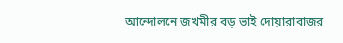আন্দোলনে জখমীর বড় ভাই দোয়ারাবাজর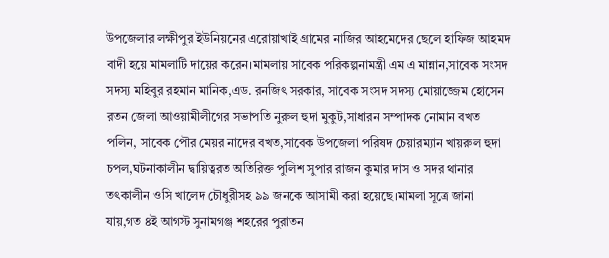উপজেলার লক্ষীপুর ইউনিয়নের এরোয়াখাই গ্রামের নাজির আহমেদের ছেলে হাফিজ আহমদ বাদী হয়ে মামলাটি দায়ের করেন।মামলায় সাবেক পরিকল্পনামন্ত্রী এম এ মান্নান,সাবেক সংসদ সদস্য মহিবুর রহমান মানিক,এড. রনজিৎ সরকার, সাবেক সংসদ সদস্য মোয়াজ্জেম হোসেন রতন জেলা আওয়ামীলীগের সভাপতি নুরুল হুদা মুকুট,সাধারন সম্পাদক নোমান বখত পলিন, সাবেক পৌর মেয়র নাদের বখত,সাবেক উপজেলা পরিষদ চেয়ারম্যান খায়রুল হুদা চপল,ঘটনাকালীন দ্বায়িত্বরত অতিরিক্ত পুলিশ সুপার রাজন কুমার দাস ও সদর থানার তৎকালীন ওসি খালেদ চৌধুরীসহ ৯৯ জনকে আসামী করা হয়েছে।মামলা সূত্রে জানা যায়,গত ৪ই আগস্ট সুনামগঞ্জ শহরের পুরাতন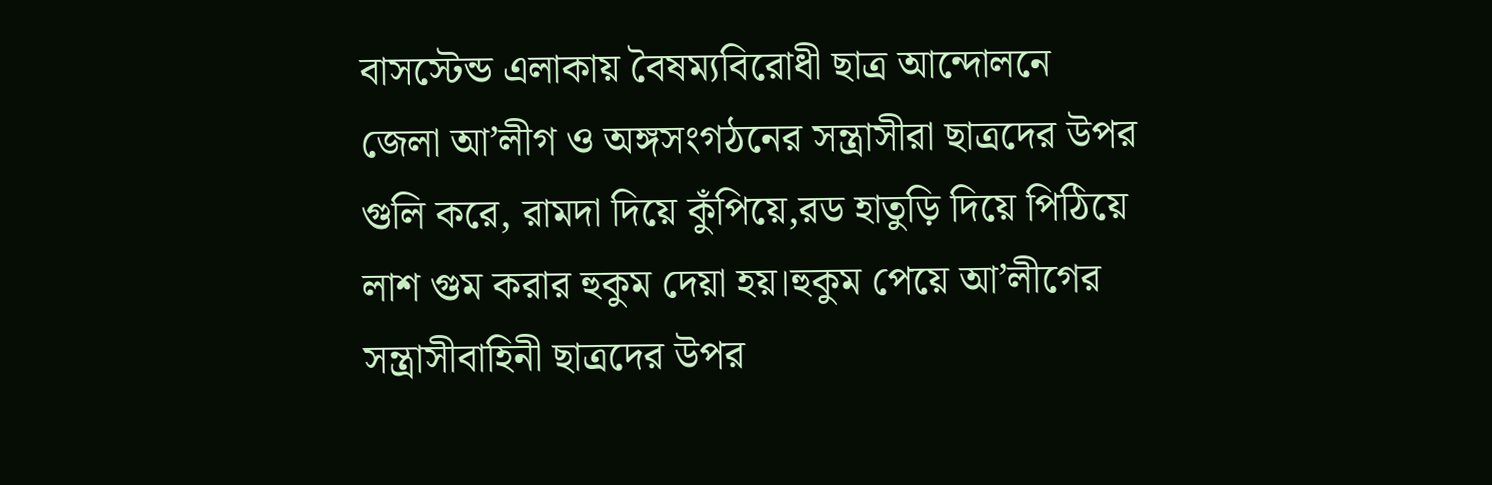বাসস্টেন্ড এলাকায় বৈষম্যবিরোধী ছাত্র আন্দোলনে জেলা আ’লীগ ও অঙ্গসংগঠনের সন্ত্রাসীরা ছাত্রদের উপর গুলি করে, রামদা দিয়ে কুঁপিয়ে,রড হাতুড়ি দিয়ে পিঠিয়ে লাশ গুম করার হুকুম দেয়া হয়।হুকুম পেয়ে আ’লীগের সন্ত্রাসীবাহিনী ছাত্রদের উপর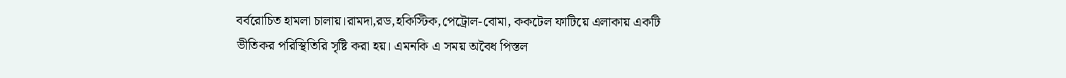বর্বরোচিত হামলা চালায়।রামদা,রড,হকিস্টিক,পেট্রোল-বোমা, ককটেল ফাটিয়ে এলাকায় একটি ভীতিকর পরিস্থিতিরি সৃষ্টি করা হয়। এমনকি এ সময় অবৈধ পিস্তল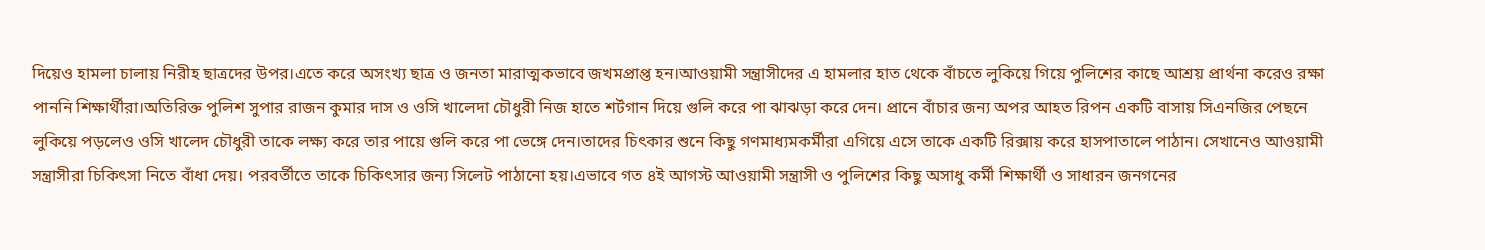দিয়েও হামলা চালায় নিরীহ ছাত্রদের উপর।এতে করে অসংখ্য ছাত্র ও জনতা মারাত্মকভাবে জখমপ্রাপ্ত হন।আওয়ামী সন্ত্রাসীদের এ হামলার হাত থেকে বাঁচতে লুকিয়ে গিয়ে পুলিশের কাছে আশ্রয় প্রার্থনা করেও রক্ষা পাননি শিক্ষার্থীরা।অতিরিক্ত পুলিশ সুপার রাজন কুমার দাস ও ওসি খালেদা চৌধুরী নিজ হাতে শর্টগান দিয়ে গুলি করে পা ঝাঝড়া করে দেন। প্রানে বাঁচার জন্য অপর আহত রিপন একটি বাসায় সিএনজির পেছনে লুকিয়ে পড়লেও ওসি খালেদ চৌধুরী তাকে লক্ষ্য করে তার পায়ে গুলি করে পা ভেঙ্গে দেন।তাদের চিৎকার শুনে কিছু গণমাধ্যমকর্মীরা এগিয়ে এসে তাকে একটি রিক্সায় করে হাসপাতালে পাঠান। সেখানেও আওয়ামী সন্ত্রাসীরা চিকিৎসা নিতে বাঁধা দেয়। পরবর্তীতে তাকে চিকিৎসার জন্য সিলেট পাঠানো হয়।এভাবে গত ৪ই আগস্ট আওয়ামী সন্ত্রাসী ও পুলিশের কিছু অসাধু কর্মী শিক্ষার্থী ও সাধারন জনগনের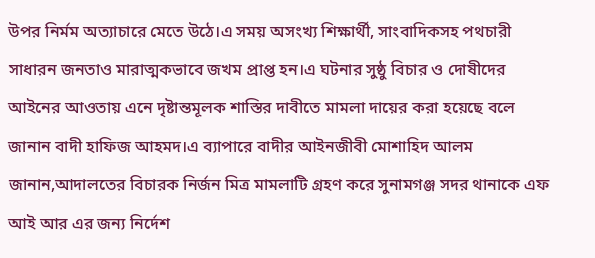উপর নির্মম অত্যাচারে মেতে উঠে।এ সময় অসংখ্য শিক্ষার্থী, সাংবাদিকসহ পথচারী সাধারন জনতাও মারাত্মকভাবে জখম প্রাপ্ত হন।এ ঘটনার সুষ্ঠু বিচার ও দোষীদের আইনের আওতায় এনে দৃষ্টান্তমূলক শাস্তির দাবীতে মামলা দায়ের করা হয়েছে বলে জানান বাদী হাফিজ আহমদ।এ ব্যাপারে বাদীর আইনজীবী মোশাহিদ আলম জানান,আদালতের বিচারক নির্জন মিত্র মামলাটি গ্রহণ করে সুনামগঞ্জ সদর থানাকে এফ আই আর এর জন্য নির্দেশ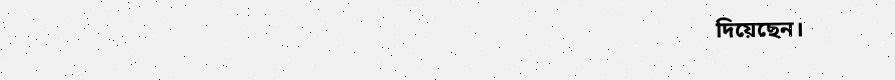দিয়েছেন।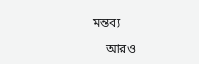মন্তব্য

    আরও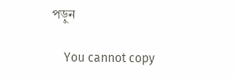পড়ুন

    You cannot copy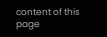content of this page